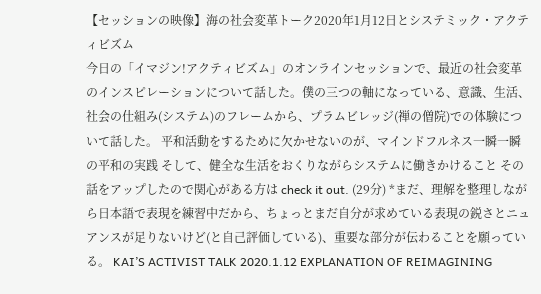【セッションの映像】海の社会変革トーク2020年1月12日とシステミック・アクティビズム
今日の「イマジン!アクティビズム」のオンラインセッションで、最近の社会変革のインスピレーションについて話した。僕の三つの軸になっている、意識、生活、社会の仕組み(システム)のフレームから、プラムビレッジ(禅の僧院)での体験について話した。 平和活動をするために欠かせないのが、マインドフルネス一瞬一瞬の平和の実践 そして、健全な生活をおくりながらシステムに働きかけること その話をアップしたので関心がある方は check it out. (29分) *まだ、理解を整理しながら日本語で表現を練習中だから、ちょっとまだ自分が求めている表現の鋭さとニュアンスが足りないけど(と自己評価している)、重要な部分が伝わることを願っている。 KAI’S ACTIVIST TALK 2020.1.12 EXPLANATION OF REIMAGINING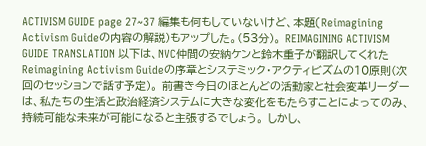ACTIVISM GUIDE page 27~37 編集も何もしていないけど、本題(Reimagining Activism Guideの内容の解説)もアップした。(53分)。 REIMAGINING ACTIVISM GUIDE TRANSLATION 以下は、NVC仲間の安納ケンと鈴木重子が翻訳してくれたReimagining Activism Guideの序章とシステミック・アクティビズムの10原則(次回のセッションで話す予定)。 前書き今日のほとんどの活動家と社会変革リーダーは、私たちの生活と政治経済システムに大きな変化をもたらすことによってのみ、持続可能な未来が可能になると主張するでしょう。 しかし、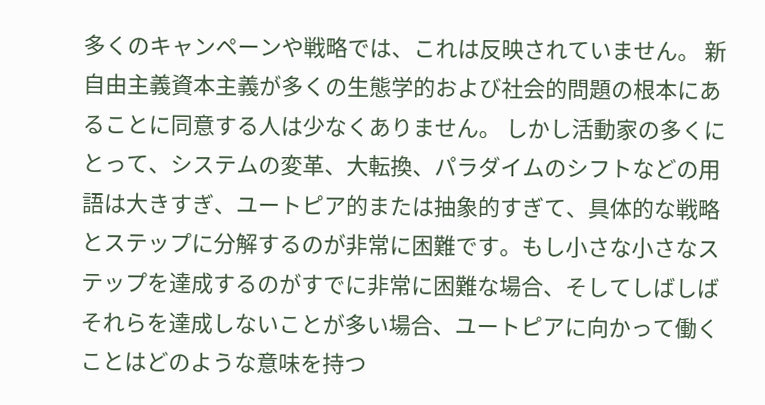多くのキャンペーンや戦略では、これは反映されていません。 新自由主義資本主義が多くの生態学的および社会的問題の根本にあることに同意する人は少なくありません。 しかし活動家の多くにとって、システムの変革、大転換、パラダイムのシフトなどの用語は大きすぎ、ユートピア的または抽象的すぎて、具体的な戦略とステップに分解するのが非常に困難です。もし小さな小さなステップを達成するのがすでに非常に困難な場合、そしてしばしばそれらを達成しないことが多い場合、ユートピアに向かって働くことはどのような意味を持つ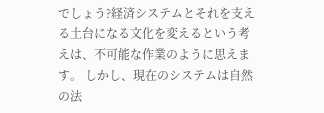でしょう?経済システムとそれを支える土台になる文化を変えるという考えは、不可能な作業のように思えます。 しかし、現在のシステムは自然の法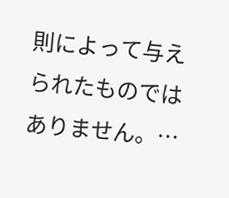則によって与えられたものではありません。…